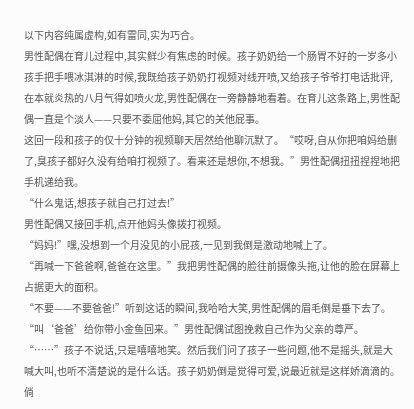以下内容纯属虚构,如有雷同,实为巧合。
男性配偶在育儿过程中,其实鲜少有焦虑的时候。孩子奶奶给一个肠胃不好的一岁多小孩手把手喂冰淇淋的时候,我既给孩子奶奶打视频对线开喷,又给孩子爷爷打电话批评,在本就炎热的八月气得如喷火龙,男性配偶在一旁静静地看着。在育儿这条路上,男性配偶一直是个淡人——只要不委屈他妈,其它的关他屁事。
这回一段和孩子的仅十分钟的视频聊天居然给他聊沉默了。“哎呀,自从你把咱妈给删了,臭孩子都好久没有给咱打视频了。看来还是想你,不想我。”男性配偶扭扭捏捏地把手机递给我。
“什么鬼话,想孩子就自己打过去!”
男性配偶又接回手机,点开他妈头像拨打视频。
“妈妈!”嘿,没想到一个月没见的小屁孩,一见到我倒是激动地喊上了。
“再喊一下爸爸啊,爸爸在这里。”我把男性配偶的脸往前摄像头拖,让他的脸在屏幕上占据更大的面积。
“不要——不要爸爸!”听到这话的瞬间,我哈哈大笑,男性配偶的眉毛倒是垂下去了。
“叫‘爸爸’给你带小金鱼回来。”男性配偶试图挽救自己作为父亲的尊严。
“……”孩子不说话,只是嘻嘻地笑。然后我们问了孩子一些问题,他不是摇头,就是大喊大叫,也听不清楚说的是什么话。孩子奶奶倒是觉得可爱,说最近就是这样娇滴滴的。倘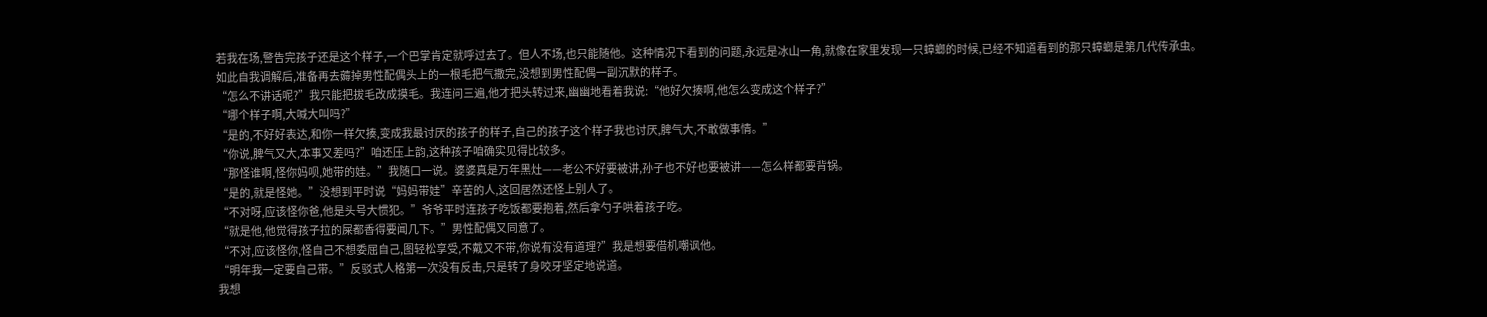若我在场,警告完孩子还是这个样子,一个巴掌肯定就呼过去了。但人不场,也只能随他。这种情况下看到的问题,永远是冰山一角,就像在家里发现一只蟑螂的时候,已经不知道看到的那只蟑螂是第几代传承虫。
如此自我调解后,准备再去薅掉男性配偶头上的一根毛把气撒完,没想到男性配偶一副沉默的样子。
“怎么不讲话呢?”我只能把拔毛改成摸毛。我连问三遍,他才把头转过来,幽幽地看着我说:“他好欠揍啊,他怎么变成这个样子?”
“哪个样子啊,大喊大叫吗?”
“是的,不好好表达,和你一样欠揍,变成我最讨厌的孩子的样子,自己的孩子这个样子我也讨厌,脾气大,不敢做事情。”
“你说,脾气又大,本事又差吗?”咱还压上韵,这种孩子咱确实见得比较多。
“那怪谁啊,怪你妈呗,她带的娃。”我随口一说。婆婆真是万年黑灶——老公不好要被讲,孙子也不好也要被讲——怎么样都要背锅。
“是的,就是怪她。”没想到平时说“妈妈带娃”辛苦的人,这回居然还怪上别人了。
“不对呀,应该怪你爸,他是头号大惯犯。”爷爷平时连孩子吃饭都要抱着,然后拿勺子哄着孩子吃。
“就是他,他觉得孩子拉的屎都香得要闻几下。”男性配偶又同意了。
“不对,应该怪你,怪自己不想委屈自己,图轻松享受,不戴又不带,你说有没有道理?”我是想要借机嘲讽他。
“明年我一定要自己带。”反驳式人格第一次没有反击,只是转了身咬牙坚定地说道。
我想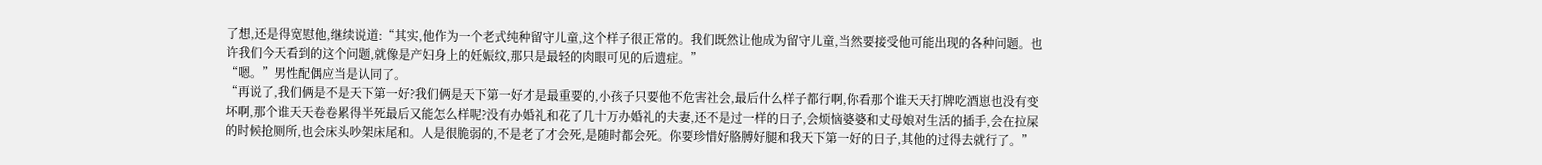了想,还是得宽慰他,继续说道:“其实,他作为一个老式纯种留守儿童,这个样子很正常的。我们既然让他成为留守儿童,当然要接受他可能出现的各种问题。也许我们今天看到的这个问题,就像是产妇身上的妊娠纹,那只是最轻的肉眼可见的后遗症。”
“嗯。”男性配偶应当是认同了。
“再说了,我们俩是不是天下第一好?我们俩是天下第一好才是最重要的,小孩子只要他不危害社会,最后什么样子都行啊,你看那个谁天天打牌吃酒崽也没有变坏啊,那个谁天天卷卷累得半死最后又能怎么样呢?没有办婚礼和花了几十万办婚礼的夫妻,还不是过一样的日子,会烦恼婆婆和丈母娘对生活的插手,会在拉屎的时候抢厕所,也会床头吵架床尾和。人是很脆弱的,不是老了才会死,是随时都会死。你要珍惜好胳膊好腿和我天下第一好的日子,其他的过得去就行了。”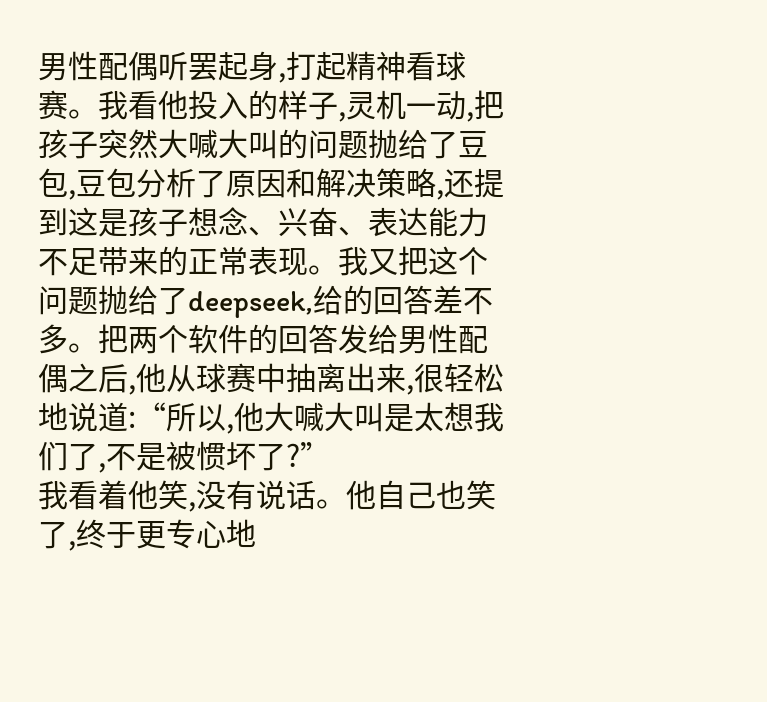男性配偶听罢起身,打起精神看球赛。我看他投入的样子,灵机一动,把孩子突然大喊大叫的问题抛给了豆包,豆包分析了原因和解决策略,还提到这是孩子想念、兴奋、表达能力不足带来的正常表现。我又把这个问题抛给了deepseek,给的回答差不多。把两个软件的回答发给男性配偶之后,他从球赛中抽离出来,很轻松地说道:“所以,他大喊大叫是太想我们了,不是被惯坏了?”
我看着他笑,没有说话。他自己也笑了,终于更专心地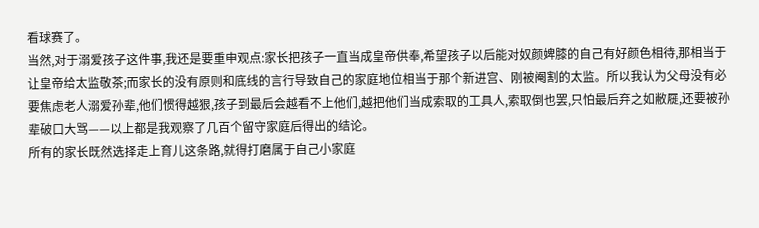看球赛了。
当然,对于溺爱孩子这件事,我还是要重申观点:家长把孩子一直当成皇帝供奉,希望孩子以后能对奴颜婢膝的自己有好颜色相待,那相当于让皇帝给太监敬茶;而家长的没有原则和底线的言行导致自己的家庭地位相当于那个新进宫、刚被阉割的太监。所以我认为父母没有必要焦虑老人溺爱孙辈,他们惯得越狠,孩子到最后会越看不上他们,越把他们当成索取的工具人,索取倒也罢,只怕最后弃之如敝屣,还要被孙辈破口大骂——以上都是我观察了几百个留守家庭后得出的结论。
所有的家长既然选择走上育儿这条路,就得打磨属于自己小家庭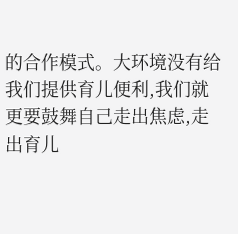的合作模式。大环境没有给我们提供育儿便利,我们就更要鼓舞自己走出焦虑,走出育儿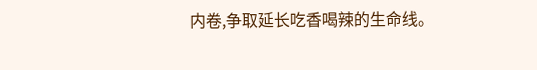内卷,争取延长吃香喝辣的生命线。